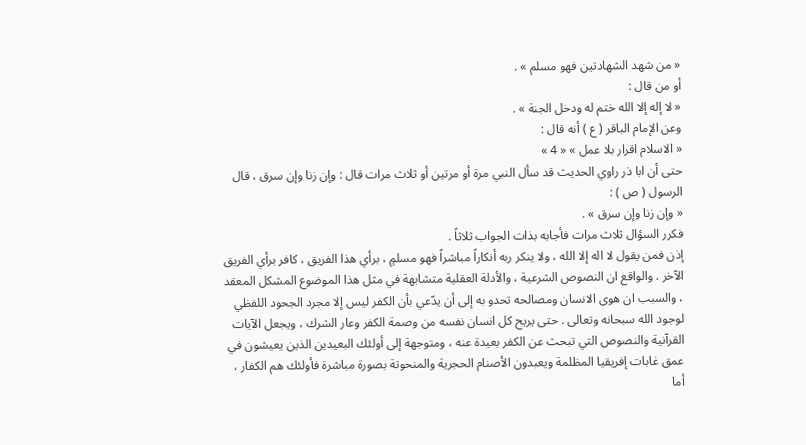« من شهد الشهادتين فهو مسلم » .
أو من قال :
« لا إله إلا الله ختم له ودخل الجنة » .
وعن الإمام الباقر ( ع ) أنه قال :
« الاسلام اقرار بلا عمل » « 4 »
حتى أن ابا ذر راوي الحديث قد سأل النبي مرة أو مرتين أو ثلاث مرات قال : وإن زنا وإن سرق ، قال الرسول ( ص ) :
« وإن زنا وإن سرق » .
فكرر السؤال ثلاث مرات فأجابه بذات الجواب ثلاثاً .
إذن فمن يقول لا اله إلا الله ، ولا ينكر ربه أنكاراً مباشراً فهو مسلمٍ ، برأي هذا الفريق ، كافر برأي الفريق الآخر . والواقع ان النصوص الشرعية ، والأدلة العقلية متشابهة في مثل هذا الموضوع المشكل المعقد ، والسبب ان هوى الانسان ومصالحه تحدو به إلى أن يدّعي بأن الكفر ليس إلا مجرد الجحود اللفظي لوجود الله سبحانه وتعالى . حتى يريح كل انسان نفسه من وصمة الكفر وعار الشرك ، ويجعل الآيات القرآنية والنصوص التي تبحث عن الكفر بعيدة عنه ، ومتوجهة إلى أولئك البعيدين الذين يعيشون في عمق غابات إفريقيا المظلمة ويعبدون الأصنام الحجرية والمنحوتة بصورة مباشرة فأولئك هم الكفار ، أما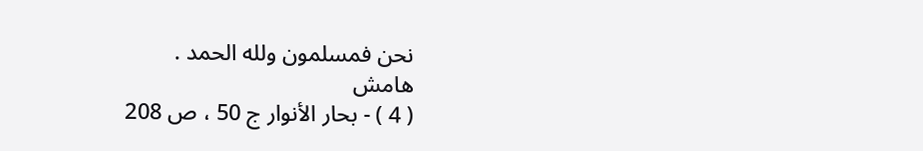نحن فمسلمون ولله الحمد .
هامش
( 4 ) - بحار الأنوار ج 50 ، ص 208